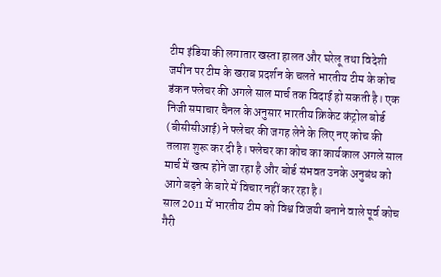टीम इंडिया की लगातार खस्ता हालत और घरेलू तथा विदेशी जमीन पर टीम के खराब प्रदर्शन के चलते भारतीय टीम के कोच डंकन फ्लेचर की अगले साल मार्च तक विदाई हो सकती है। एक निजी समाचार चैनल के अनुसार भारतीय क्रिकेट कंट्रोल बोर्ड (बीसीसीआई) ने फ्लेचर की जगह लेने के लिए नए कोच की तलाश शुरू कर दी है। फ्लेचर का कोच का कार्यकाल अगले साल मार्च में खत्म होने जा रहा है और बोर्ड संभवत उनके अनुबंध को आगे बढ़ने के बारे में विचार नहीं कर रहा है।
साल 2011 में भारतीय टीम को विश्व विजयी बनाने वाले पूर्व कोच गैरी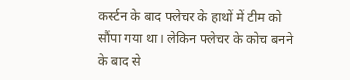कर्स्टन के बाद फ्लेचर के हाथों में टीम को सौंपा गया था। लेकिन फ्लेचर के कोच बनने के बाद से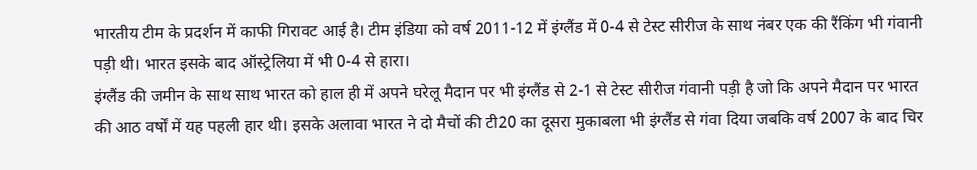भारतीय टीम के प्रदर्शन में काफी गिरावट आई है। टीम इंडिया को वर्ष 2011-12 में इंग्लैंड में 0-4 से टेस्ट सीरीज के साथ नंबर एक की रैंकिंग भी गंवानी पड़ी थी। भारत इसके बाद ऑस्ट्रेलिया में भी 0-4 से हारा।
इंग्लैंड की जमीन के साथ साथ भारत को हाल ही में अपने घरेलू मैदान पर भी इंग्लैंड से 2-1 से टेस्ट सीरीज गंवानी पड़ी है जो कि अपने मैदान पर भारत की आठ वर्षों में यह पहली हार थी। इसके अलावा भारत ने दो मैचों की टी20 का दूसरा मुकाबला भी इंग्लैंड से गंवा दिया जबकि वर्ष 2007 के बाद चिर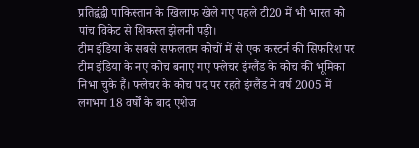प्रतिद्वंद्वी पाकिस्तान के खिलाफ खेले गए पहले टी20 में भी भारत को पांच विकेट से शिकस्त झेलनी पड़ी।
टीम इंडिया के सबसे सफलतम कोचों में से एक कस्टर्न की सिफरिश पर टीम इंडिया के नए कोच बनाए गए फ्लेचर इंग्लैंड के कोच की भूमिका निभा चुके हैं। फ्लेचर के कोच पद पर रहते इंग्लैंड ने वर्ष 2005 में लगभग 18 वर्षों के बाद एशेज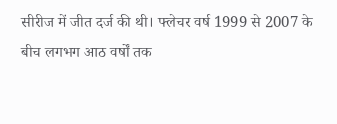सीरीज में जीत दर्ज की थी। फ्लेचर वर्ष 1999 से 2007 के बीच लगभग आठ वर्षों तक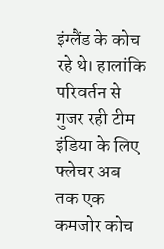इंग्लैंड के कोच रहे थे। हालांकि परिवर्तन से गुजर रही टीम इंडिया के लिए फ्लेचर अब तक एक कमजोर कोच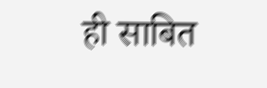ही साबित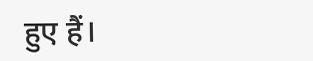हुए हैं।